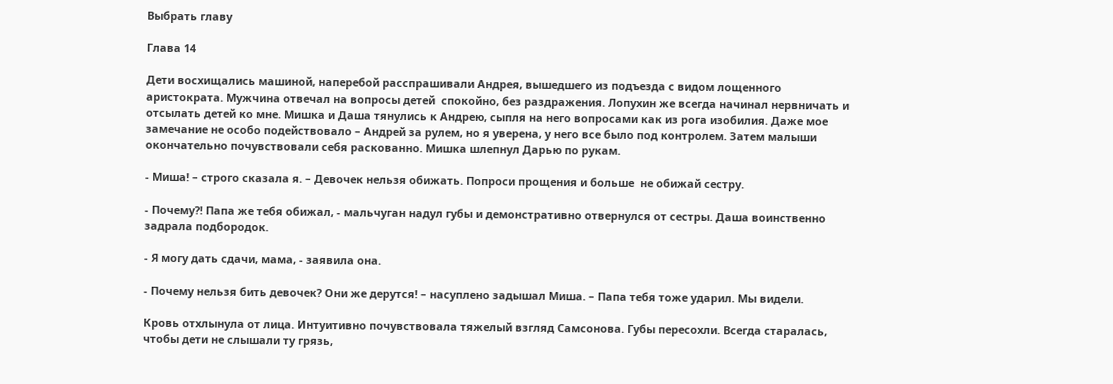Выбрать главу

Глава 14

Дети восхищались машиной, наперебой расспрашивали Андрея, вышедшего из подъезда с видом лощенного аристократа. Мужчина отвечал на вопросы детей  спокойно, без раздражения. Лопухин же всегда начинал нервничать и отсылать детей ко мне. Мишка и Даша тянулись к Андрею, сыпля на него вопросами как из рога изобилия. Даже мое замечание не особо подействовало – Андрей за рулем, но я уверена, у него все было под контролем. Затем малыши окончательно почувствовали себя раскованно. Мишка шлепнул Дарью по рукам.

- Миша! – строго сказала я. – Девочек нельзя обижать. Попроси прощения и больше  не обижай сестру.

- Почему?! Папа же тебя обижал, - мальчуган надул губы и демонстративно отвернулся от сестры. Даша воинственно задрала подбородок.

- Я могу дать сдачи, мама, - заявила она.

- Почему нельзя бить девочек? Они же дерутся! – насуплено задышал Миша. – Папа тебя тоже ударил. Мы видели.

Кровь отхлынула от лица. Интуитивно почувствовала тяжелый взгляд Самсонова. Губы пересохли. Всегда старалась, чтобы дети не слышали ту грязь,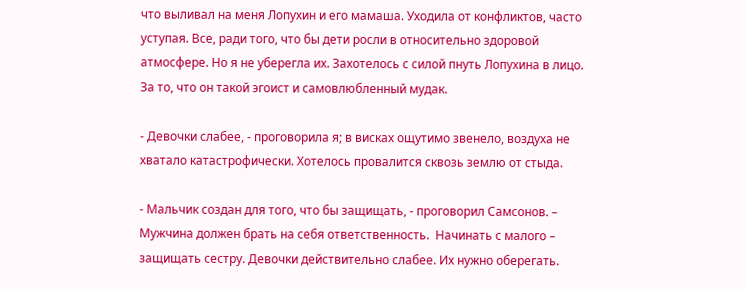что выливал на меня Лопухин и его мамаша. Уходила от конфликтов, часто уступая. Все, ради того, что бы дети росли в относительно здоровой атмосфере. Но я не уберегла их. Захотелось с силой пнуть Лопухина в лицо. За то, что он такой эгоист и самовлюбленный мудак.

- Девочки слабее, - проговорила я; в висках ощутимо звенело, воздуха не хватало катастрофически. Хотелось провалится сквозь землю от стыда.

- Мальчик создан для того, что бы защищать, - проговорил Самсонов. – Мужчина должен брать на себя ответственность.  Начинать с малого – защищать сестру. Девочки действительно слабее. Их нужно оберегать.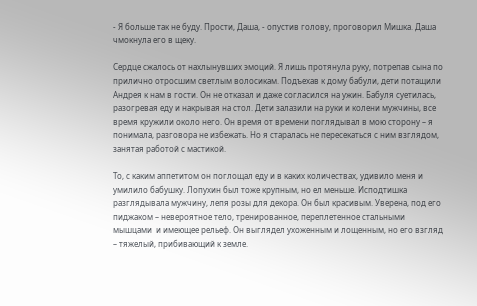- Я больше так не буду. Прости, Даша, - опустив голову, проговорил Мишка. Даша чмокнула его в щеку.

Сердце сжалось от нахлынувших эмоций. Я лишь протянула руку, потрепав сына по прилично отросшим светлым волосикам. Подъехав к дому бабули, дети потащили Андрея к нам в гости. Он не отказал и даже согласился на ужин. Бабуля суетилась, разогревая еду и накрывая на стол. Дети залазили на руки и колени мужчины, все время кружили около него. Он время от времени поглядывал в мою сторону – я понимала, разговора не избежать. Но я старалась не пересекаться с ним взглядом, занятая работой с мастикой.

То, с каким аппетитом он поглощал еду и в каких количествах, удивило меня и умилило бабушку. Лопухин был тоже крупным, но ел меньше. Исподтишка разглядывала мужчину, лепя розы для декора. Он был красивым. Уверена, под его пиджаком – невероятное тело, тренированное, переплетенное стальными мышцами  и имеющее рельеф. Он выглядел ухоженным и лощенным, но его взгляд – тяжелый, прибивающий к земле.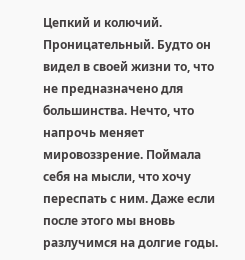Цепкий и колючий. Проницательный. Будто он видел в своей жизни то, что не предназначено для большинства. Нечто, что напрочь меняет мировоззрение. Поймала себя на мысли, что хочу переспать с ним. Даже если после этого мы вновь разлучимся на долгие годы.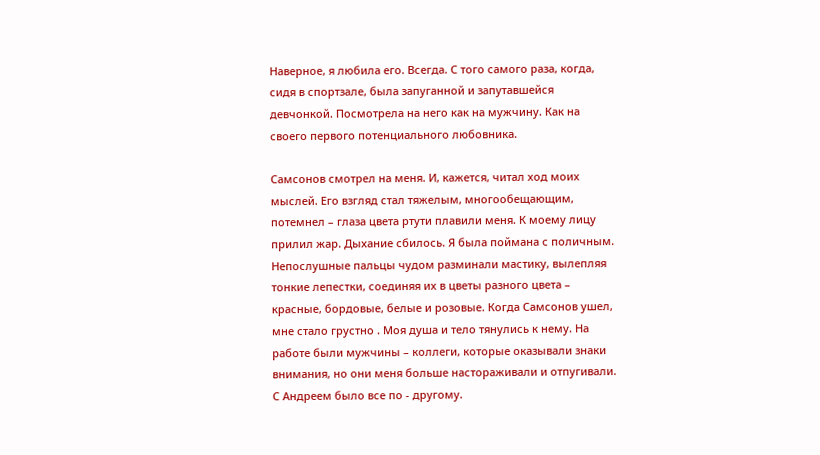Наверное, я любила его. Всегда. С того самого раза, когда, сидя в спортзале, была запуганной и запутавшейся девчонкой. Посмотрела на него как на мужчину. Как на своего первого потенциального любовника.

Самсонов смотрел на меня. И, кажется, читал ход моих мыслей. Его взгляд стал тяжелым, многообещающим, потемнел – глаза цвета ртути плавили меня. К моему лицу прилил жар. Дыхание сбилось. Я была поймана с поличным. Непослушные пальцы чудом разминали мастику, вылепляя тонкие лепестки, соединяя их в цветы разного цвета – красные, бордовые, белые и розовые. Когда Самсонов ушел, мне стало грустно . Моя душа и тело тянулись к нему. На работе были мужчины – коллеги, которые оказывали знаки внимания, но они меня больше настораживали и отпугивали. С Андреем было все по - другому.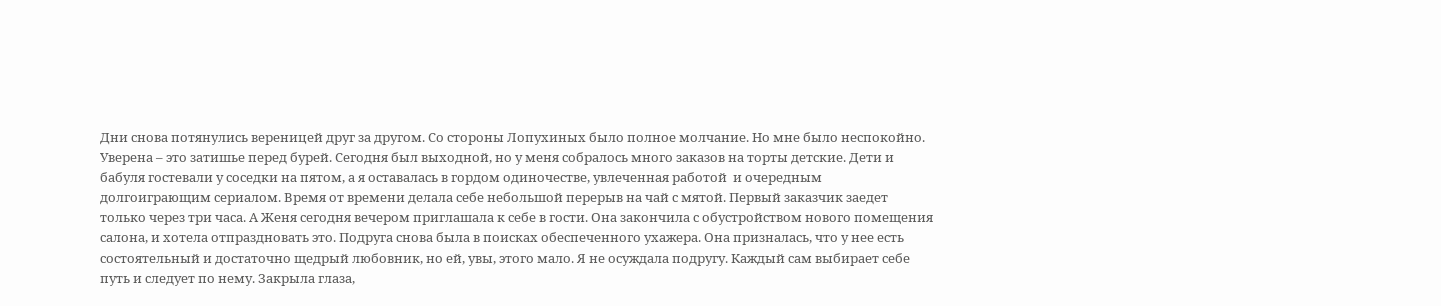Дни снова потянулись вереницей друг за другом. Со стороны Лопухиных было полное молчание. Но мне было неспокойно. Уверена – это затишье перед бурей. Сегодня был выходной, но у меня собралось много заказов на торты детские. Дети и бабуля гостевали у соседки на пятом, а я оставалась в гордом одиночестве, увлеченная работой  и очередным долгоиграющим сериалом. Время от времени делала себе небольшой перерыв на чай с мятой. Первый заказчик заедет только через три часа. А Женя сегодня вечером приглашала к себе в гости. Она закончила с обустройством нового помещения салона, и хотела отпраздновать это. Подруга снова была в поисках обеспеченного ухажера. Она призналась, что у нее есть состоятельный и достаточно щедрый любовник, но ей, увы, этого мало. Я не осуждала подругу. Каждый сам выбирает себе путь и следует по нему. Закрыла глаза,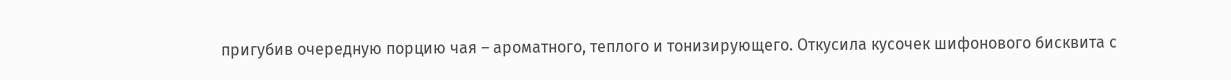пригубив очередную порцию чая – ароматного, теплого и тонизирующего. Откусила кусочек шифонового бисквита с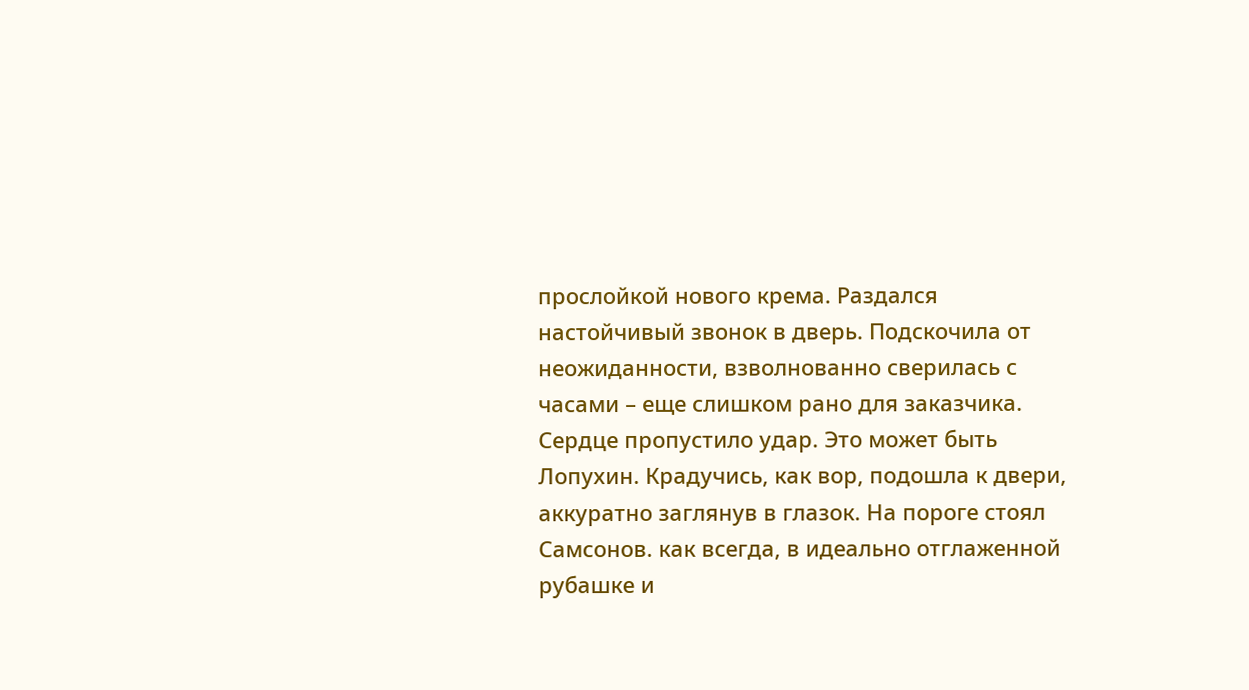прослойкой нового крема. Раздался настойчивый звонок в дверь. Подскочила от неожиданности, взволнованно сверилась с часами – еще слишком рано для заказчика. Сердце пропустило удар. Это может быть Лопухин. Крадучись, как вор, подошла к двери, аккуратно заглянув в глазок. На пороге стоял Самсонов. как всегда, в идеально отглаженной рубашке и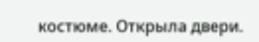костюме. Открыла двери.